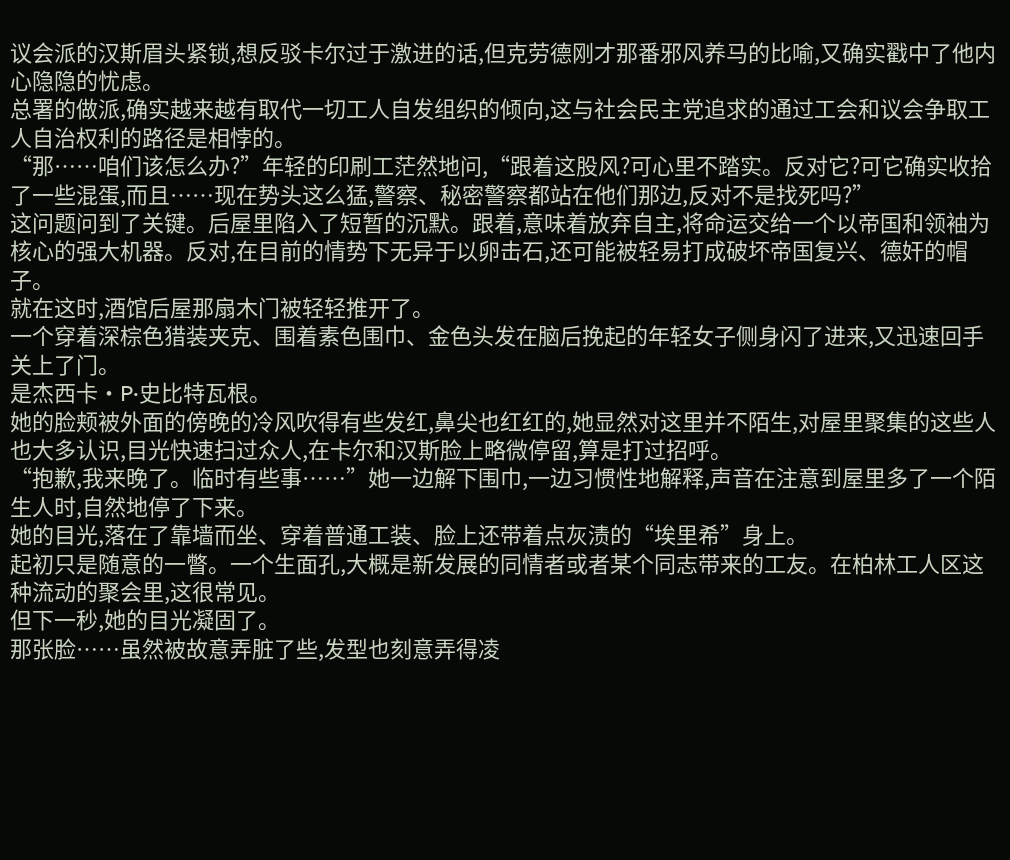议会派的汉斯眉头紧锁,想反驳卡尔过于激进的话,但克劳德刚才那番邪风养马的比喻,又确实戳中了他内心隐隐的忧虑。
总署的做派,确实越来越有取代一切工人自发组织的倾向,这与社会民主党追求的通过工会和议会争取工人自治权利的路径是相悖的。
“那……咱们该怎么办?”年轻的印刷工茫然地问,“跟着这股风?可心里不踏实。反对它?可它确实收拾了一些混蛋,而且……现在势头这么猛,警察、秘密警察都站在他们那边,反对不是找死吗?”
这问题问到了关键。后屋里陷入了短暂的沉默。跟着,意味着放弃自主,将命运交给一个以帝国和领袖为核心的强大机器。反对,在目前的情势下无异于以卵击石,还可能被轻易打成破坏帝国复兴、德奸的帽子。
就在这时,酒馆后屋那扇木门被轻轻推开了。
一个穿着深棕色猎装夹克、围着素色围巾、金色头发在脑后挽起的年轻女子侧身闪了进来,又迅速回手关上了门。
是杰西卡·P·史比特瓦根。
她的脸颊被外面的傍晚的冷风吹得有些发红,鼻尖也红红的,她显然对这里并不陌生,对屋里聚集的这些人也大多认识,目光快速扫过众人,在卡尔和汉斯脸上略微停留,算是打过招呼。
“抱歉,我来晚了。临时有些事……”她一边解下围巾,一边习惯性地解释,声音在注意到屋里多了一个陌生人时,自然地停了下来。
她的目光,落在了靠墙而坐、穿着普通工装、脸上还带着点灰渍的“埃里希”身上。
起初只是随意的一瞥。一个生面孔,大概是新发展的同情者或者某个同志带来的工友。在柏林工人区这种流动的聚会里,这很常见。
但下一秒,她的目光凝固了。
那张脸……虽然被故意弄脏了些,发型也刻意弄得凌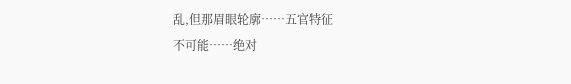乱,但那眉眼轮廓……五官特征
不可能……绝对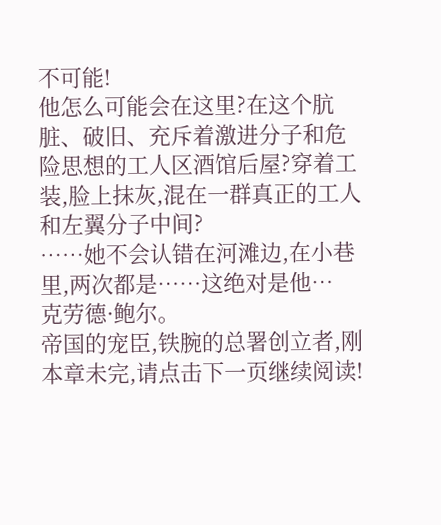不可能!
他怎么可能会在这里?在这个肮脏、破旧、充斥着激进分子和危险思想的工人区酒馆后屋?穿着工装,脸上抹灰,混在一群真正的工人和左翼分子中间?
……她不会认错在河滩边,在小巷里,两次都是……这绝对是他…
克劳德·鲍尔。
帝国的宠臣,铁腕的总署创立者,刚
本章未完,请点击下一页继续阅读!